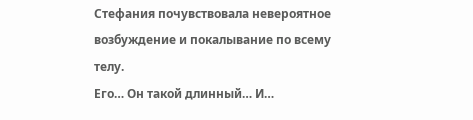Стефания почувствовала невероятное возбуждение и покалывание по всему телу.
Его… Он такой длинный… И…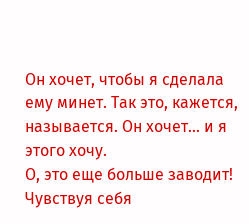Он хочет, чтобы я сделала ему минет. Так это, кажется, называется. Он хочет… и я этого хочу.
О, это еще больше заводит!
Чувствуя себя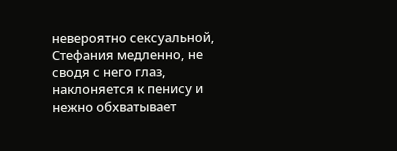невероятно сексуальной, Стефания медленно, не сводя с него глаз, наклоняется к пенису и нежно обхватывает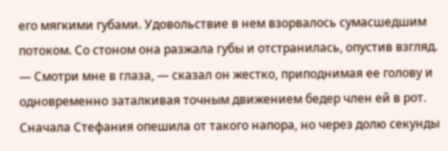его мягкими губами. Удовольствие в нем взорвалось сумасшедшим потоком. Со стоном она разжала губы и отстранилась, опустив взгляд.
— Смотри мне в глаза, — сказал он жестко, приподнимая ее голову и одновременно заталкивая точным движением бедер член ей в рот.
Сначала Стефания опешила от такого напора, но через долю секунды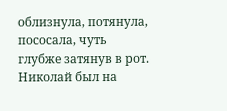облизнула, потянула, пососала, чуть глубже затянув в рот. Николай был на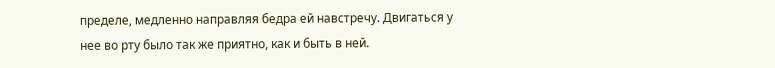пределе, медленно направляя бедра ей навстречу. Двигаться у нее во рту было так же приятно, как и быть в ней.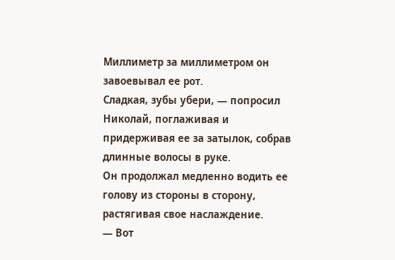Миллиметр за миллиметром он завоевывал ее рот.
Сладкая, зубы убери, — попросил Николай, поглаживая и придерживая ее за затылок, собрав длинные волосы в руке.
Он продолжал медленно водить ее голову из стороны в сторону, растягивая свое наслаждение.
— Вот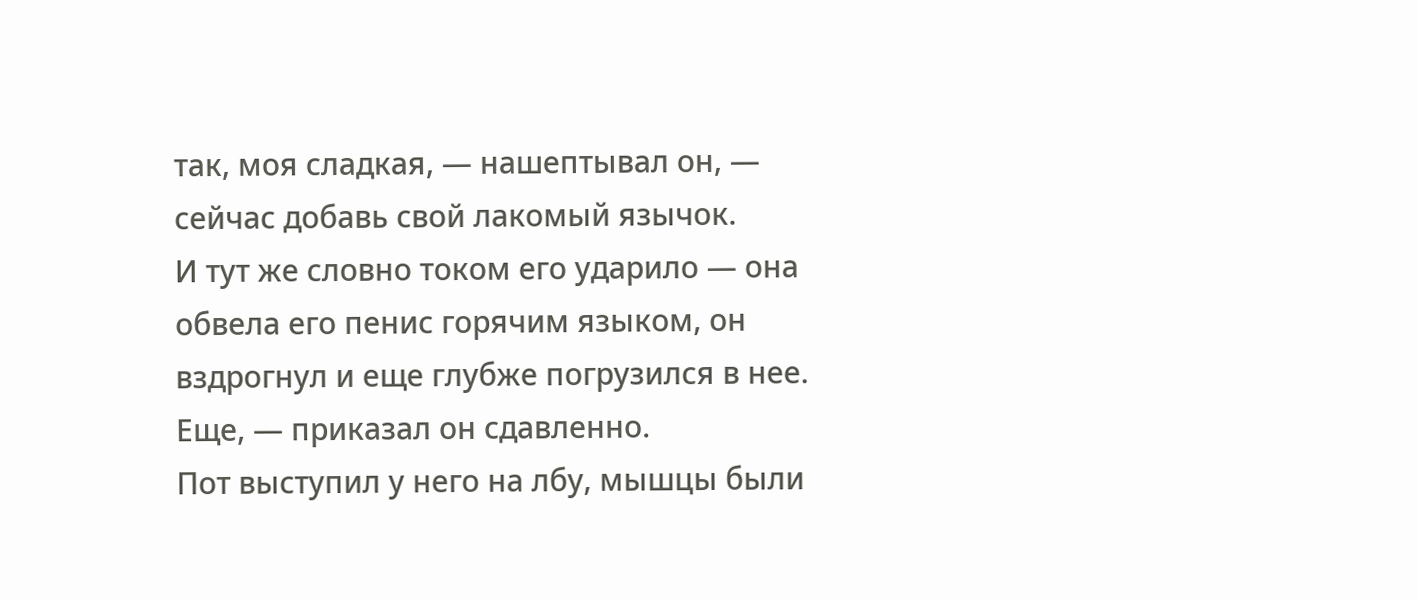так, моя сладкая, — нашептывал он, — сейчас добавь свой лакомый язычок.
И тут же словно током его ударило — она обвела его пенис горячим языком, он вздрогнул и еще глубже погрузился в нее.
Еще, — приказал он сдавленно.
Пот выступил у него на лбу, мышцы были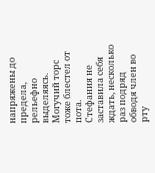напряжены до предела, рельефно выделяясь. Могучий торс тоже блестел от пота.
Стефания не заставила себя ждать, несколько раз подряд обводя член во рту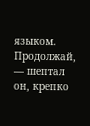языком.
Продолжай, — шептал он, крепко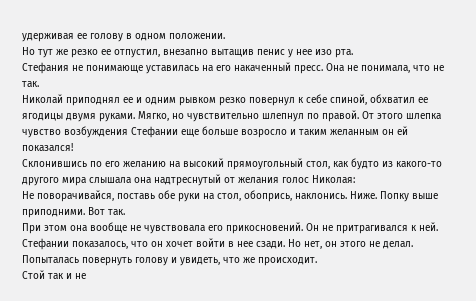удерживая ее голову в одном положении.
Но тут же резко ее отпустил, внезапно вытащив пенис у нее изо рта.
Стефания не понимающе уставилась на его накаченный пресс. Она не понимала, что не так.
Николай приподнял ее и одним рывком резко повернул к себе спиной, обхватил ее ягодицы двумя руками. Мягко, но чувствительно шлепнул по правой. От этого шлепка чувство возбуждения Стефании еще больше возросло и таким желанным он ей показался!
Склонившись по его желанию на высокий прямоугольный стол, как будто из какого-то другого мира слышала она надтреснутый от желания голос Николая:
Не поворачивайся, поставь обе руки на стол, обопрись, наклонись. Ниже. Попку выше приподними. Вот так.
При этом она вообще не чувствовала его прикосновений. Он не притрагивался к ней. Стефании показалось, что он хочет войти в нее сзади. Но нет, он этого не делал. Попыталась повернуть голову и увидеть, что же происходит.
Стой так и не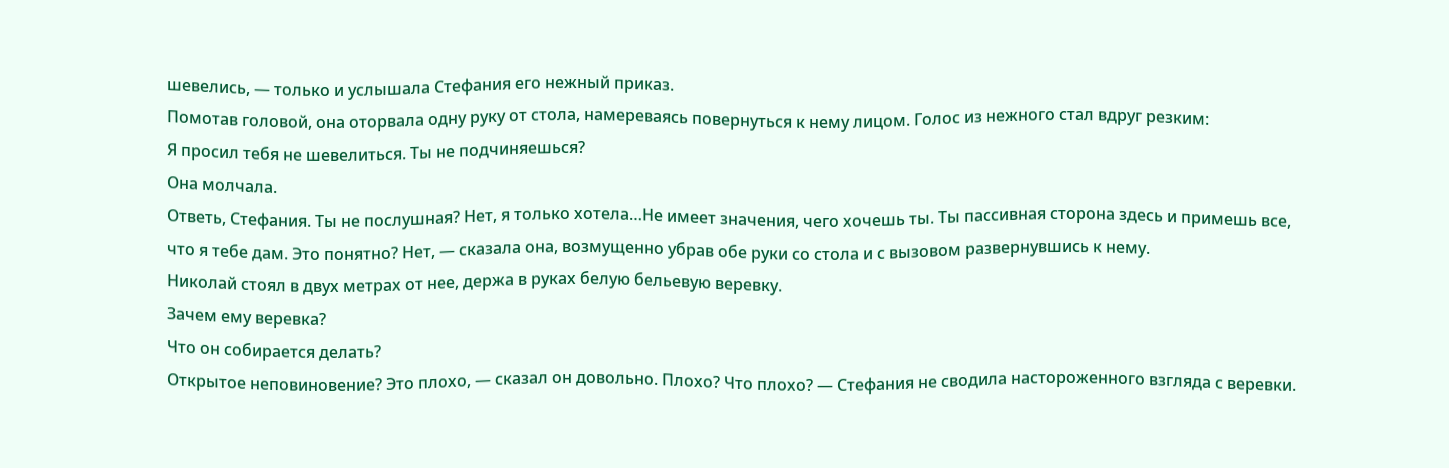шевелись, — только и услышала Стефания его нежный приказ.
Помотав головой, она оторвала одну руку от стола, намереваясь повернуться к нему лицом. Голос из нежного стал вдруг резким:
Я просил тебя не шевелиться. Ты не подчиняешься?
Она молчала.
Ответь, Стефания. Ты не послушная? Нет, я только хотела…Не имеет значения, чего хочешь ты. Ты пассивная сторона здесь и примешь все, что я тебе дам. Это понятно? Нет, — сказала она, возмущенно убрав обе руки со стола и с вызовом развернувшись к нему.
Николай стоял в двух метрах от нее, держа в руках белую бельевую веревку.
Зачем ему веревка?
Что он собирается делать?
Открытое неповиновение? Это плохо, — сказал он довольно. Плохо? Что плохо? — Стефания не сводила настороженного взгляда с веревки.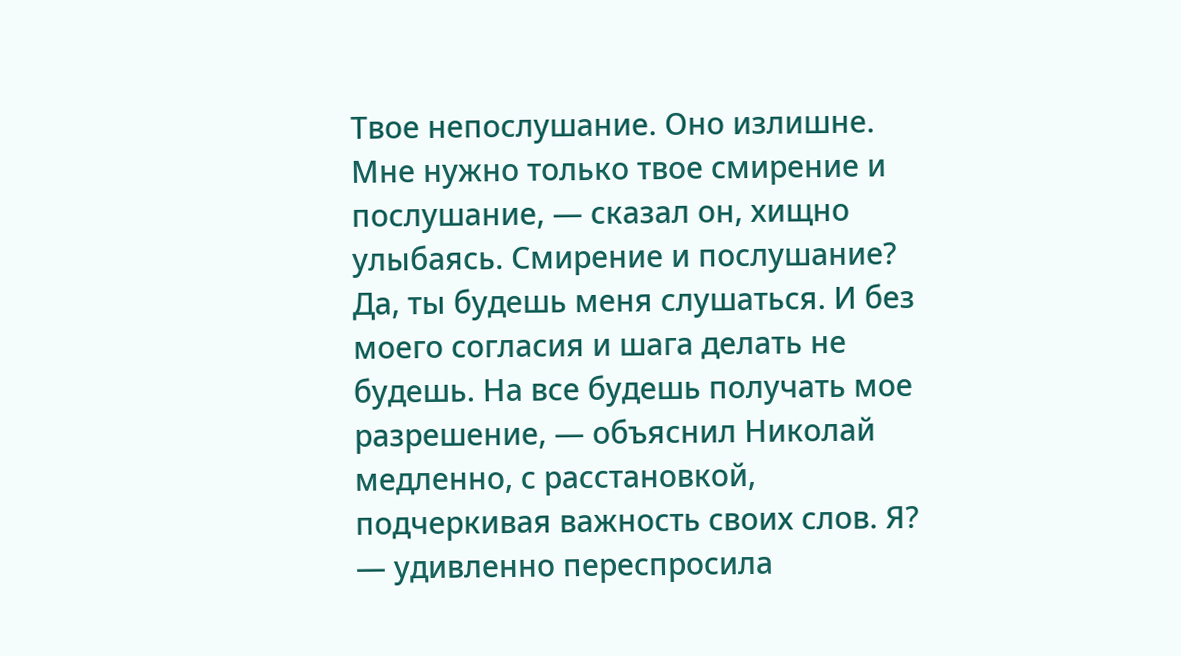Твое непослушание. Оно излишне. Мне нужно только твое смирение и послушание, — сказал он, хищно улыбаясь. Смирение и послушание? Да, ты будешь меня слушаться. И без моего согласия и шага делать не будешь. На все будешь получать мое разрешение, — объяснил Николай медленно, с расстановкой, подчеркивая важность своих слов. Я? — удивленно переспросила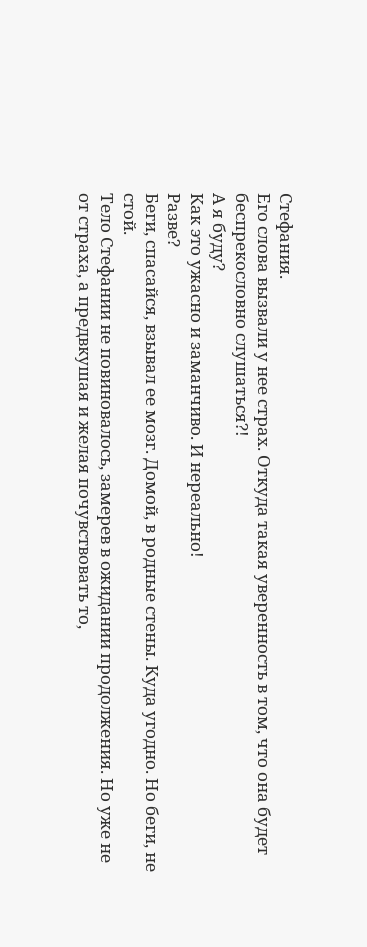Стефания.
Его слова вызвали у нее страх. Откуда такая уверенность в том, что она будет беспрекословно слушаться?!
А я буду?
Как это ужасно и заманчиво. И нереально!
Разве?
Беги, спасайся, взывал ее мозг. Домой, в родные стены. Куда угодно. Но беги, не стой.
Тело Стефании не повиновалось, замерев в ожидании продолжения. Но уже не от страха, а предвкушая и желая почувствовать то,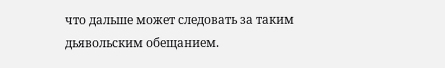что дальше может следовать за таким дьявольским обещанием.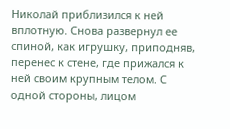Николай приблизился к ней вплотную. Снова развернул ее спиной, как игрушку, приподняв, перенес к стене, где прижался к ней своим крупным телом. С одной стороны, лицом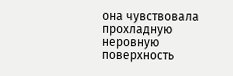она чувствовала прохладную неровную поверхность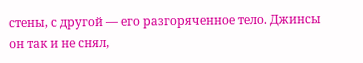стены, с другой — его разгоряченное тело. Джинсы он так и не снял,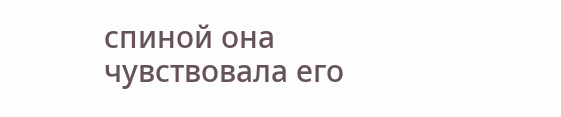спиной она чувствовала его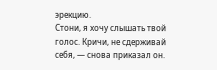эрекцию.
Стони, я хочу слышать твой голос. Кричи, не сдерживай себя, — снова приказал он.